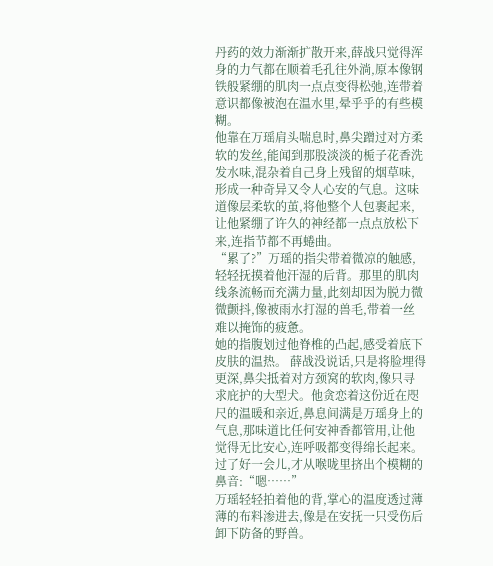丹药的效力渐渐扩散开来,薛战只觉得浑身的力气都在顺着毛孔往外淌,原本像钢铁般紧绷的肌肉一点点变得松弛,连带着意识都像被泡在温水里,晕乎乎的有些模糊。
他靠在万瑶肩头喘息时,鼻尖蹭过对方柔软的发丝,能闻到那股淡淡的栀子花香洗发水味,混杂着自己身上残留的烟草味,形成一种奇异又令人心安的气息。这味道像层柔软的茧,将他整个人包裹起来,让他紧绷了许久的神经都一点点放松下来,连指节都不再蜷曲。
“累了?”万瑶的指尖带着微凉的触感,轻轻抚摸着他汗湿的后背。那里的肌肉线条流畅而充满力量,此刻却因为脱力微微颤抖,像被雨水打湿的兽毛,带着一丝难以掩饰的疲惫。
她的指腹划过他脊椎的凸起,感受着底下皮肤的温热。 薛战没说话,只是将脸埋得更深,鼻尖抵着对方颈窝的软肉,像只寻求庇护的大型犬。他贪恋着这份近在咫尺的温暖和亲近,鼻息间满是万瑶身上的气息,那味道比任何安神香都管用,让他觉得无比安心,连呼吸都变得绵长起来。
过了好一会儿,才从喉咙里挤出个模糊的鼻音:“嗯……”
万瑶轻轻拍着他的背,掌心的温度透过薄薄的布料渗进去,像是在安抚一只受伤后卸下防备的野兽。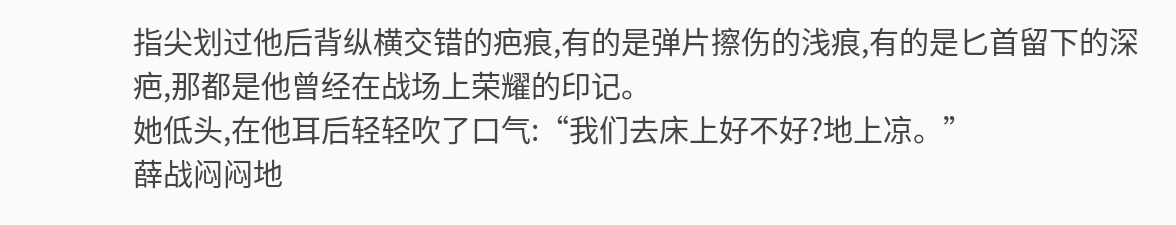指尖划过他后背纵横交错的疤痕,有的是弹片擦伤的浅痕,有的是匕首留下的深疤,那都是他曾经在战场上荣耀的印记。
她低头,在他耳后轻轻吹了口气:“我们去床上好不好?地上凉。”
薛战闷闷地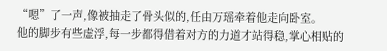“嗯”了一声,像被抽走了骨头似的,任由万瑶牵着他走向卧室。
他的脚步有些虚浮,每一步都得借着对方的力道才站得稳,掌心相贴的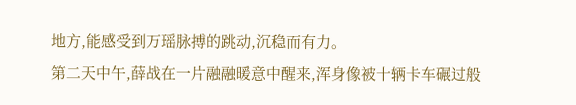地方,能感受到万瑶脉搏的跳动,沉稳而有力。
第二天中午,薛战在一片融融暖意中醒来,浑身像被十辆卡车碾过般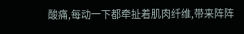酸痛,每动一下都牵扯着肌肉纤维,带来阵阵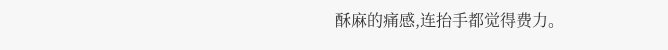酥麻的痛感,连抬手都觉得费力。